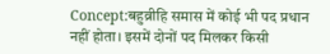Concept:बहुव्रीहि समास में कोई भी पद प्रधान नहीं होता। इसमें दोनों पद मिलकर किसी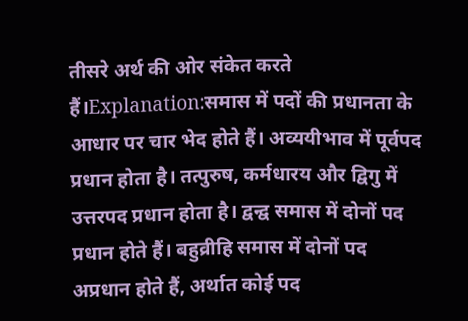तीसरे अर्थ की ओर संकेत करते हैं।Explanation:समास में पदों की प्रधानता के आधार पर चार भेद होते हैं। अव्ययीभाव में पूर्वपद प्रधान होता है। तत्पुरुष, कर्मधारय और द्विगु में उत्तरपद प्रधान होता है। द्वन्द्व समास में दोनों पद प्रधान होते हैं। बहुव्रीहि समास में दोनों पद अप्रधान होते हैं, अर्थात कोई पद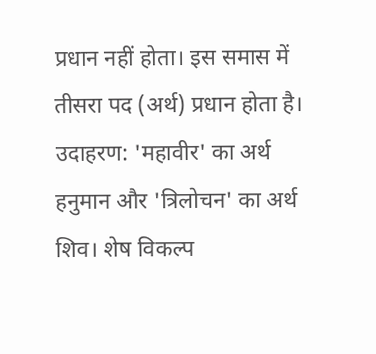प्रधान नहीं होता। इस समास में तीसरा पद (अर्थ) प्रधान होता है। उदाहरण: 'महावीर' का अर्थ हनुमान और 'त्रिलोचन' का अर्थ शिव। शेष विकल्प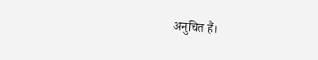अनुचित हैं।